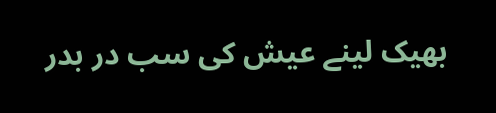بھیک لینے عیش کی سب در بدر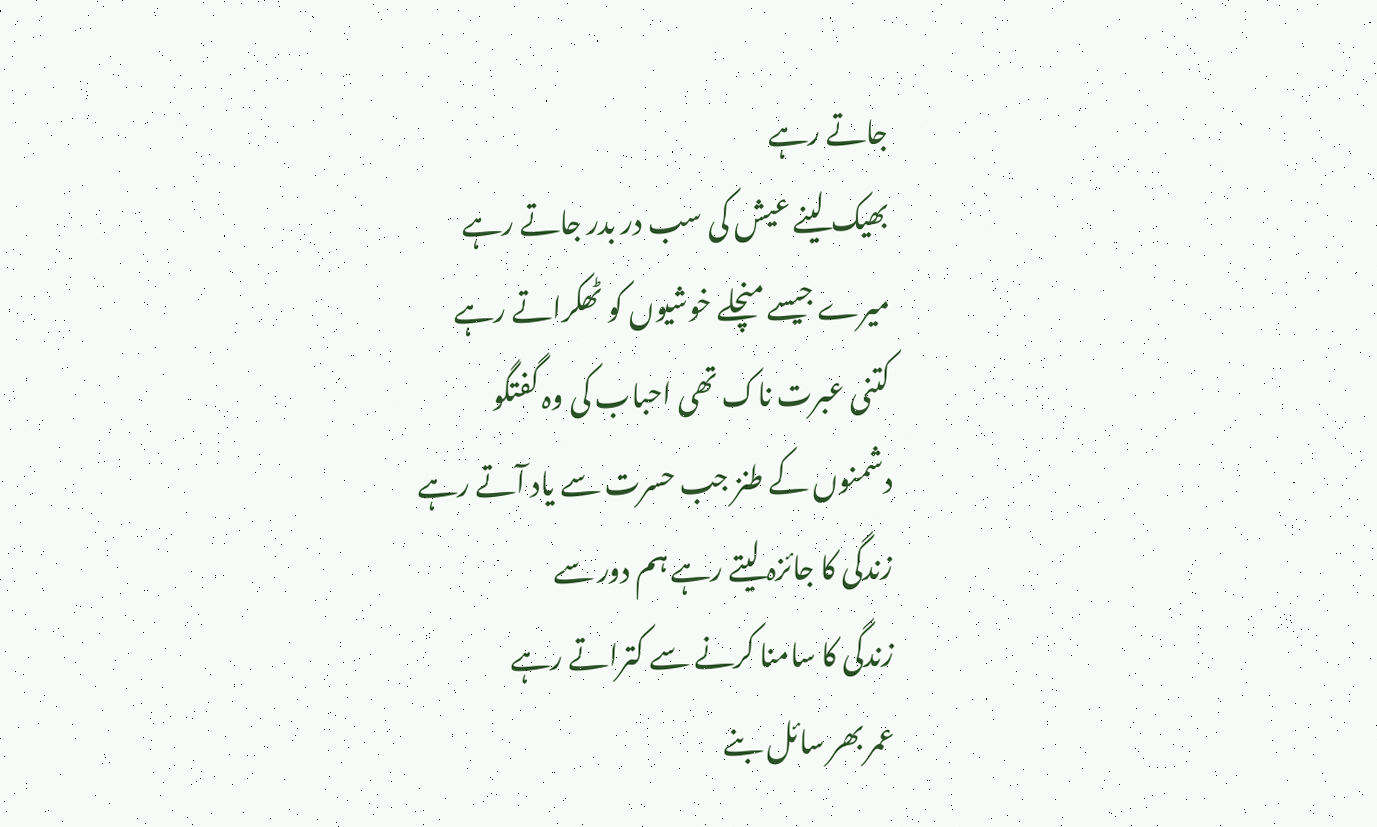جاتے رہے
بھیک لینے عیش کی سب در بدر جاتے رہے
میرے جیسے منچلے خوشیوں کو ٹھکراتے رہے
کتنی عبرت ناک تھی احباب کی وہ گفتگو
دشمنوں کے طنز جب حسرت سے یاد آتے رہے
زندگی کا جائزہ لیتے رہے ہم دور سے
زندگی کا سامنا کرنے سے کتراتے رہے
عمر بھر سائل بنے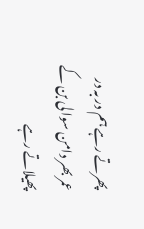پھرتے رہے ہم در بہ در
عمر بھر دامن سوالی بن کے پھیلاتے رہے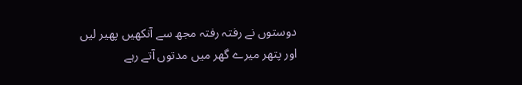دوستوں نے رفتہ رفتہ مجھ سے آنکھیں پھیر لیں
اور پتھر میرے گھر میں مدتوں آتے رہے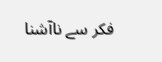فکر سے ناآشنا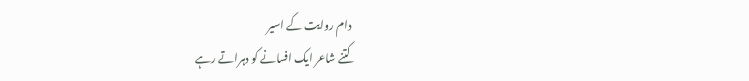دام روایت کے اسیر
کتنے شاعر ایک افسانے کو دہراتے رہے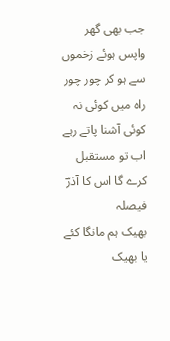جب بھی گھر واپس ہوئے زخموں سے ہو کر چور چور
راہ میں کوئی نہ کوئی آشنا پاتے رہے
اب تو مستقبل کرے گا اس کا آذرؔ فیصلہ
بھیک ہم مانگا کئے یا بھیک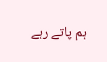ہم پاتے رہے